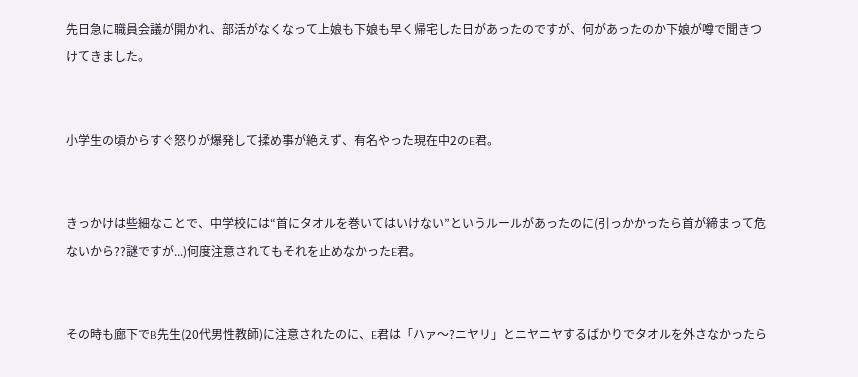先日急に職員会議が開かれ、部活がなくなって上娘も下娘も早く帰宅した日があったのですが、何があったのか下娘が噂で聞きつけてきました。


小学生の頃からすぐ怒りが爆発して揉め事が絶えず、有名やった現在中2のE君。


きっかけは些細なことで、中学校には“首にタオルを巻いてはいけない”というルールがあったのに(引っかかったら首が締まって危ないから??謎ですが...)何度注意されてもそれを止めなかったE君。


その時も廊下でB先生(20代男性教師)に注意されたのに、E君は「ハァ〜?ニヤリ」とニヤニヤするばかりでタオルを外さなかったら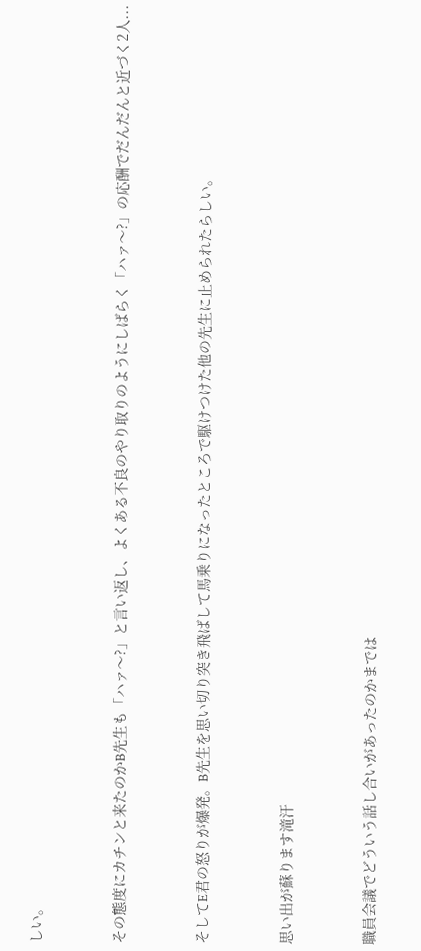しい。


その態度にカチンと来たのかB先生も「ハァ〜?」と言い返し、よくある不良のやり取りのようにしばらく「ハァ〜?」の応酬でだんだんと近づく2人...


そしてE君の怒りが爆発。B先生を思い切り突き飛ばして馬乗りになったところで駆けつけた他の先生に止められたらしい。


思い出が蘇ります滝汗


職員会議でどういう話し合いがあったのかまでは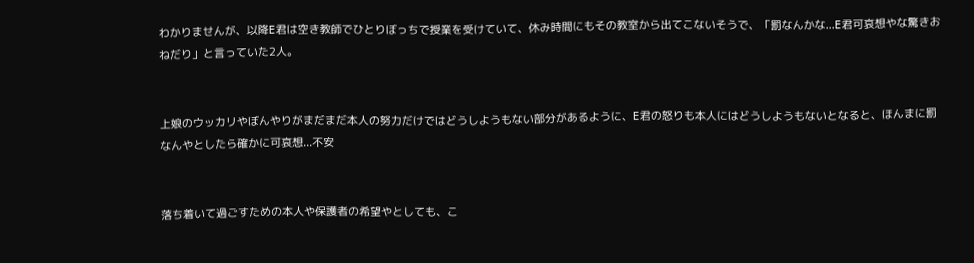わかりませんが、以降E君は空き教師でひとりぼっちで授業を受けていて、休み時間にもその教室から出てこないそうで、「罰なんかな...E君可哀想やな驚きおねだり」と言っていた2人。


上娘のウッカリやぼんやりがまだまだ本人の努力だけではどうしようもない部分があるように、E君の怒りも本人にはどうしようもないとなると、ほんまに罰なんやとしたら確かに可哀想...不安


落ち着いて過ごすための本人や保護者の希望やとしても、こ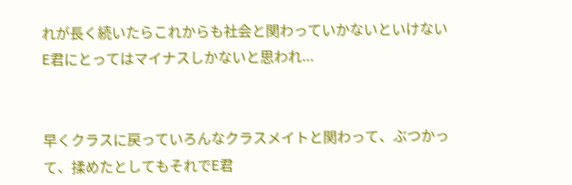れが長く続いたらこれからも社会と関わっていかないといけないE君にとってはマイナスしかないと思われ...


早くクラスに戻っていろんなクラスメイトと関わって、ぶつかって、揉めたとしてもそれでE君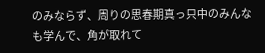のみならず、周りの思春期真っ只中のみんなも学んで、角が取れて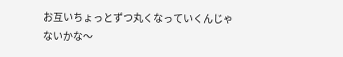お互いちょっとずつ丸くなっていくんじゃないかな〜